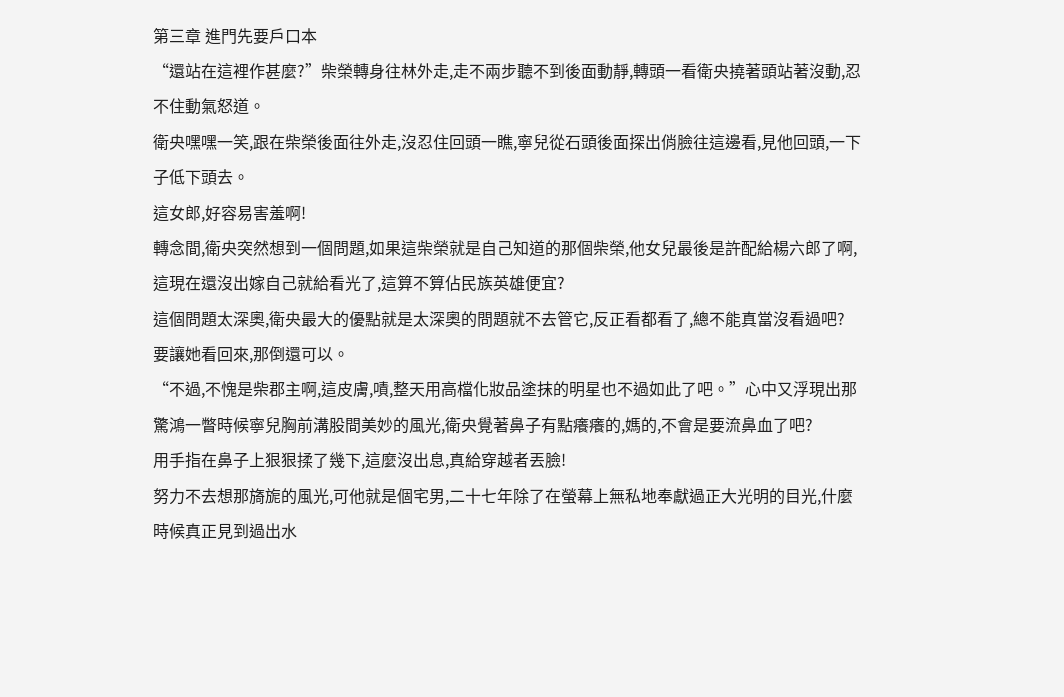第三章 進門先要戶口本
“還站在這裡作甚麼?”柴榮轉身往林外走,走不兩步聽不到後面動靜,轉頭一看衛央撓著頭站著沒動,忍不住動氣怒道。
衛央嘿嘿一笑,跟在柴榮後面往外走,沒忍住回頭一瞧,寧兒從石頭後面探出俏臉往這邊看,見他回頭,一下子低下頭去。
這女郎,好容易害羞啊!
轉念間,衛央突然想到一個問題,如果這柴榮就是自己知道的那個柴榮,他女兒最後是許配給楊六郎了啊,這現在還沒出嫁自己就給看光了,這算不算佔民族英雄便宜?
這個問題太深奧,衛央最大的優點就是太深奧的問題就不去管它,反正看都看了,總不能真當沒看過吧?
要讓她看回來,那倒還可以。
“不過,不愧是柴郡主啊,這皮膚,嘖,整天用高檔化妝品塗抹的明星也不過如此了吧。”心中又浮現出那驚鴻一瞥時候寧兒胸前溝股間美妙的風光,衛央覺著鼻子有點癢癢的,媽的,不會是要流鼻血了吧?
用手指在鼻子上狠狠揉了幾下,這麼沒出息,真給穿越者丟臉!
努力不去想那旖旎的風光,可他就是個宅男,二十七年除了在螢幕上無私地奉獻過正大光明的目光,什麼時候真正見到過出水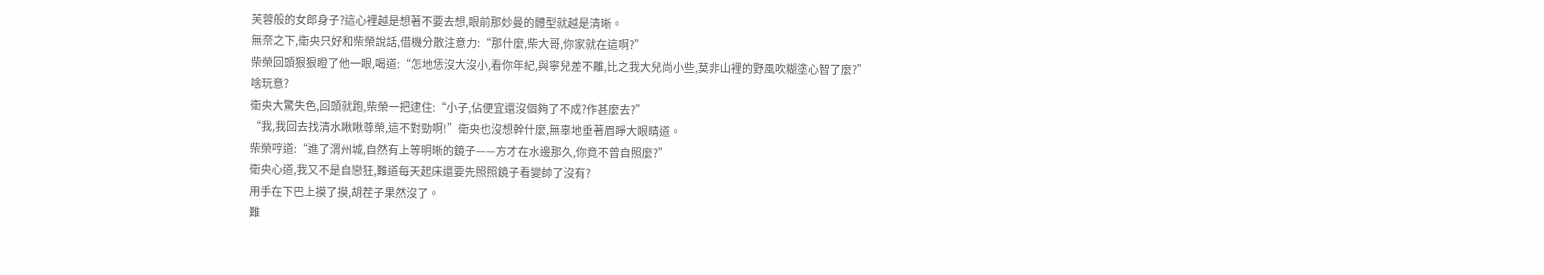芙蓉般的女郎身子?這心裡越是想著不要去想,眼前那妙曼的體型就越是清晰。
無奈之下,衛央只好和柴榮說話,借機分散注意力:“那什麼,柴大哥,你家就在這啊?”
柴榮回頭狠狠瞪了他一眼,喝道:“怎地恁沒大沒小,看你年紀,與寧兒差不離,比之我大兒尚小些,莫非山裡的野風吹糊塗心智了麼?”
啥玩意?
衛央大驚失色,回頭就跑,柴榮一把逮住:“小子,佔便宜還沒個夠了不成?作甚麼去?”
“我,我回去找清水瞅瞅尊榮,這不對勁啊!”衛央也沒想幹什麼,無辜地垂著眉睜大眼睛道。
柴榮哼道:“進了渭州城,自然有上等明晰的鏡子——方才在水邊那久,你竟不曾自照麼?”
衛央心道,我又不是自戀狂,難道每天起床還要先照照鏡子看變帥了沒有?
用手在下巴上摸了摸,胡茬子果然沒了。
難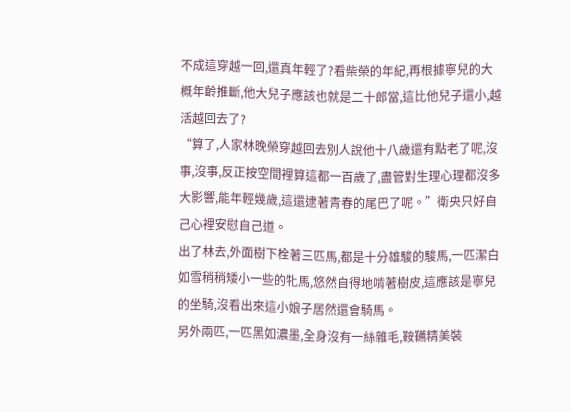不成這穿越一回,還真年輕了?看柴榮的年紀,再根據寧兒的大概年齡推斷,他大兒子應該也就是二十郎當,這比他兒子還小,越活越回去了?
“算了,人家林晚榮穿越回去別人說他十八歲還有點老了呢,沒事,沒事,反正按空間裡算這都一百歲了,盡管對生理心理都沒多大影響,能年輕幾歲,這還逮著青春的尾巴了呢。”衛央只好自己心裡安慰自己道。
出了林去,外面樹下栓著三匹馬,都是十分雄駿的駿馬,一匹潔白如雪稍稍矮小一些的牝馬,悠然自得地啃著樹皮,這應該是寧兒的坐騎,沒看出來這小娘子居然還會騎馬。
另外兩匹,一匹黑如濃墨,全身沒有一絲雜毛,鞍韉精美裝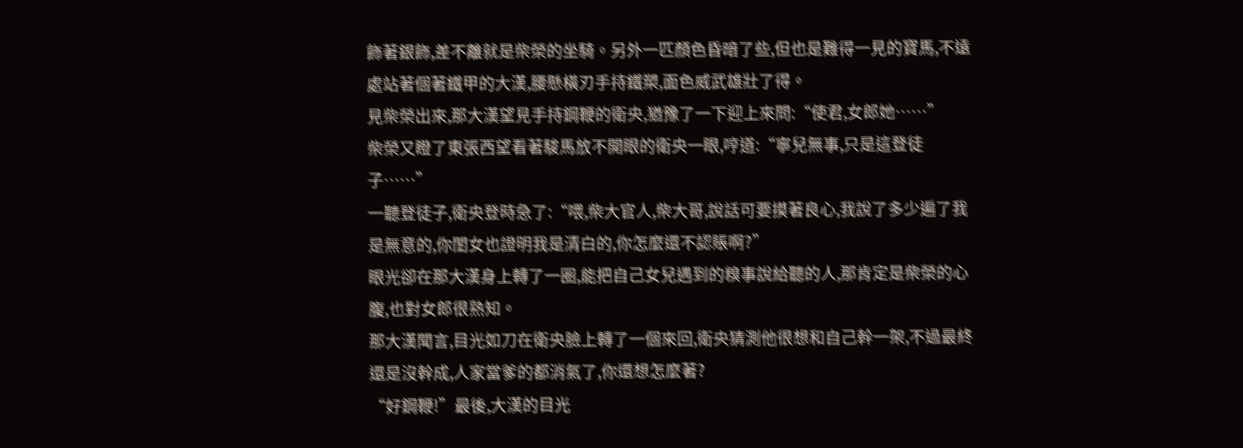飾著銀飾,差不離就是柴榮的坐騎。另外一匹顏色昏暗了些,但也是難得一見的寶馬,不遠處站著個著鐵甲的大漢,腰懸橫刃手持鐵槊,面色威武雄壯了得。
見柴榮出來,那大漢望見手持鋼鞭的衛央,猶豫了一下迎上來問:“使君,女郎她……”
柴榮又瞪了東張西望看著駿馬放不開眼的衛央一眼,哼道:“寧兒無事,只是這登徒子……”
一聽登徒子,衛央登時急了:“喂,柴大官人,柴大哥,說話可要摸著良心,我說了多少遍了我是無意的,你閨女也證明我是清白的,你怎麼還不認賬啊?”
眼光卻在那大漢身上轉了一圈,能把自己女兒遇到的糗事說給聽的人,那肯定是柴榮的心腹,也對女郎很熟知。
那大漢聞言,目光如刀在衛央臉上轉了一個來回,衛央猜測他很想和自己幹一架,不過最終還是沒幹成,人家當爹的都消氣了,你還想怎麼著?
“好鋼鞭!”最後,大漢的目光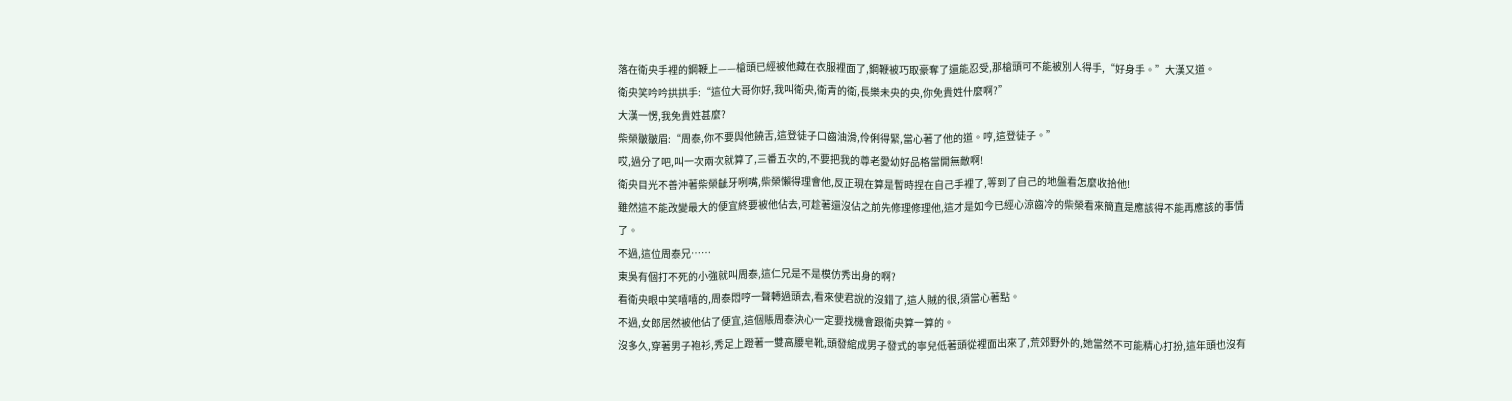落在衛央手裡的鋼鞭上——槍頭已經被他藏在衣服裡面了,鋼鞭被巧取豪奪了還能忍受,那槍頭可不能被別人得手,“好身手。”大漢又道。
衛央笑吟吟拱拱手:“這位大哥你好,我叫衛央,衛青的衛,長樂未央的央,你免貴姓什麼啊?”
大漢一愣,我免貴姓甚麼?
柴榮皺皺眉:“周泰,你不要與他饒舌,這登徒子口齒油滑,伶俐得緊,當心著了他的道。哼,這登徒子。”
哎,過分了吧,叫一次兩次就算了,三番五次的,不要把我的尊老愛幼好品格當開無敵啊!
衛央目光不善沖著柴榮齜牙咧嘴,柴榮懶得理會他,反正現在算是暫時捏在自己手裡了,等到了自己的地盤看怎麼收拾他!
雖然這不能改變最大的便宜終要被他佔去,可趁著還沒佔之前先修理修理他,這才是如今已經心涼齒冷的柴榮看來簡直是應該得不能再應該的事情了。
不過,這位周泰兄……
東吳有個打不死的小強就叫周泰,這仁兄是不是模仿秀出身的啊?
看衛央眼中笑嘻嘻的,周泰悶哼一聲轉過頭去,看來使君說的沒錯了,這人賊的很,須當心著點。
不過,女郎居然被他佔了便宜,這個賬周泰決心一定要找機會跟衛央算一算的。
沒多久,穿著男子袍衫,秀足上蹬著一雙高腰皂靴,頭發綰成男子發式的寧兒低著頭從裡面出來了,荒郊野外的,她當然不可能精心打扮,這年頭也沒有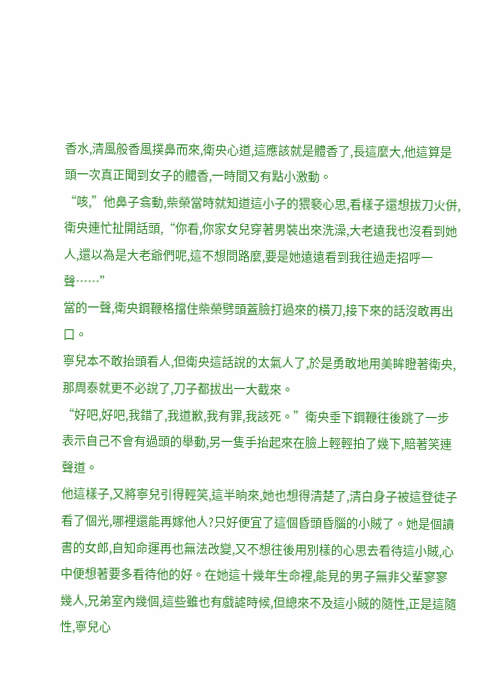香水,清風般香風撲鼻而來,衛央心道,這應該就是體香了,長這麼大,他這算是頭一次真正聞到女子的體香,一時間又有點小激動。
“咳,”他鼻子翕動,柴榮當時就知道這小子的猥褻心思,看樣子還想拔刀火併,衛央連忙扯開話頭,“你看,你家女兒穿著男裝出來洗澡,大老遠我也沒看到她人,還以為是大老爺們呢,這不想問路麼,要是她遠遠看到我往過走招呼一聲……”
當的一聲,衛央鋼鞭格擋住柴榮劈頭蓋臉打過來的橫刀,接下來的話沒敢再出口。
寧兒本不敢抬頭看人,但衛央這話說的太氣人了,於是勇敢地用美眸瞪著衛央,那周泰就更不必說了,刀子都拔出一大截來。
“好吧,好吧,我錯了,我道歉,我有罪,我該死。”衛央垂下鋼鞭往後跳了一步表示自己不會有過頭的舉動,另一隻手抬起來在臉上輕輕拍了幾下,賠著笑連聲道。
他這樣子,又將寧兒引得輕笑,這半晌來,她也想得清楚了,清白身子被這登徒子看了個光,哪裡還能再嫁他人?只好便宜了這個昏頭昏腦的小賊了。她是個讀書的女郎,自知命運再也無法改變,又不想往後用別樣的心思去看待這小賊,心中便想著要多看待他的好。在她這十幾年生命裡,能見的男子無非父輩寥寥幾人,兄弟室內幾個,這些雖也有戲謔時候,但總來不及這小賊的隨性,正是這隨性,寧兒心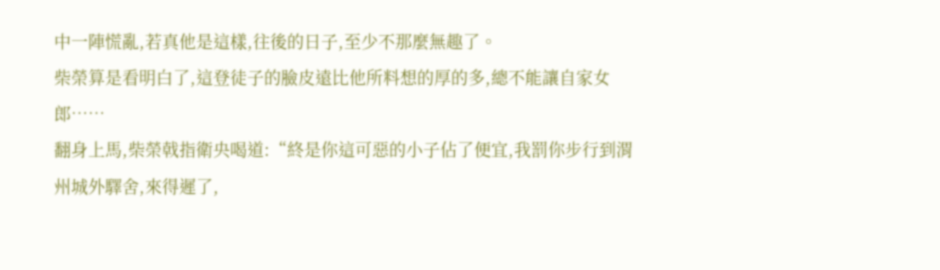中一陣慌亂,若真他是這樣,往後的日子,至少不那麼無趣了。
柴榮算是看明白了,這登徒子的臉皮遠比他所料想的厚的多,總不能讓自家女郎……
翻身上馬,柴榮戟指衛央喝道:“終是你這可惡的小子佔了便宜,我罰你步行到渭州城外驛舍,來得遲了,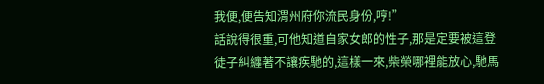我便,便告知渭州府你流民身份,哼!”
話說得很重,可他知道自家女郎的性子,那是定要被這登徒子糾纏著不讓疾馳的,這樣一來,柴榮哪裡能放心,馳馬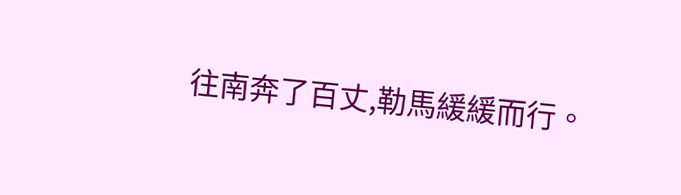往南奔了百丈,勒馬緩緩而行。